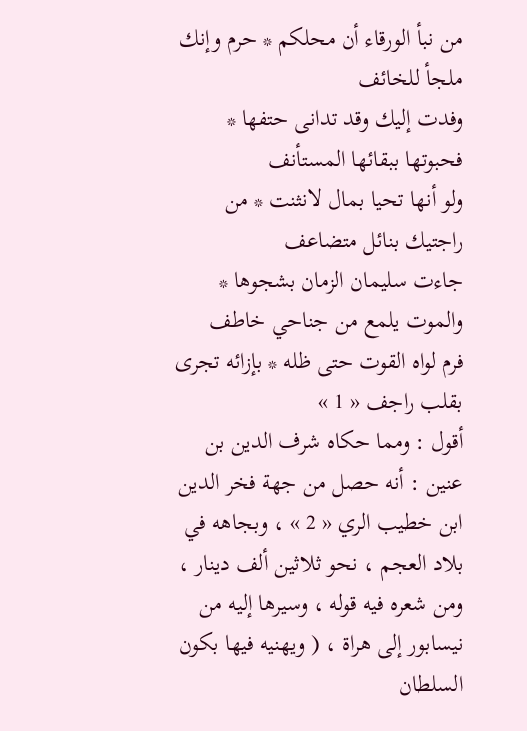من نبأ الورقاء أن محلكم * حرم وإنك ملجأ للخائف
وفدت إليك وقد تدانى حتفها * فحبوتها ببقائها المستأنف
ولو أنها تحيا بمال لانثنت * من راجتيك بنائل متضاعف
جاءت سليمان الزمان بشجوها * والموت يلمع من جناحي خاطف
فرم لواه القوت حتى ظله * بإزائه تجرى بقلب راجف « 1 »
أقول : ومما حكاه شرف الدين بن عنين : أنه حصل من جهة فخر الدين ابن خطيب الري « 2 » ، وبجاهه في بلاد العجم ، نحو ثلاثين ألف دينار ، ومن شعره فيه قوله ، وسيرها إليه من نيسابور إلى هراة ، ( ويهنيه فيها بكون السلطان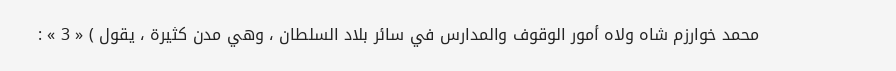محمد خوارزم شاه ولاه أمور الوقوف والمدارس في سائر بلاد السلطان ، وهي مدن كثيرة ، يقول ) « 3 » :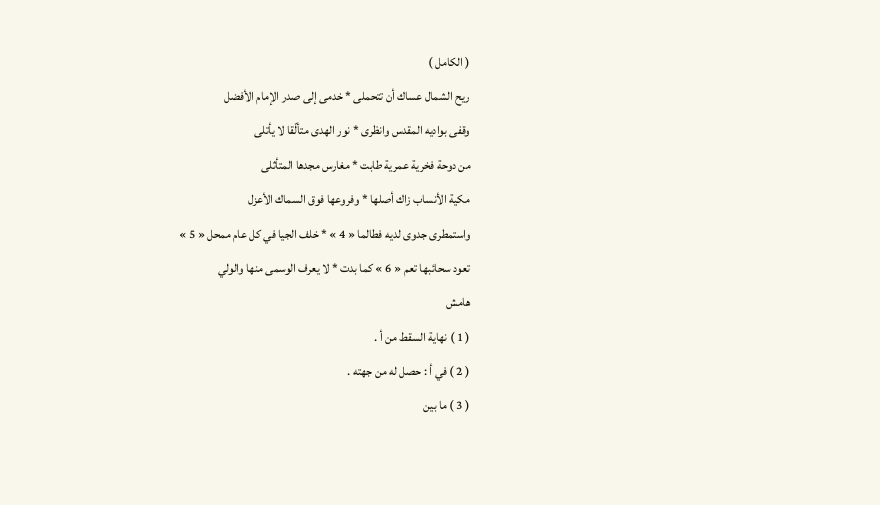( الكامل )
ريح الشمال عساك أن تتحملى * خدمى إلى صدر الإمام الأفضل
وقفى بواديه المقدس وانظرى * نور الهدى متألّقا لا يأتلى
من دوحة فخرية عمرية طابت * مغارس مجدها المتأثلى
مكية الأنساب زاك أصلها * وفروعها فوق السماك الأعزل
واستمطرى جدوى لديه فطالما « 4 » * خلف الجيا في كل عام ممحل « 5 »
تعود سحائبها تعم « 6 » كما بدت * لا يعرف الوسمى منها والولي
هامش
( 1 ) نهاية السقط من أ .
( 2 ) في أ : حصل له من جهته .
( 3 ) ما بين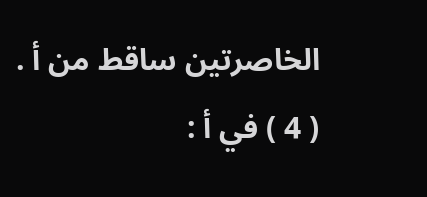الخاصرتين ساقط من أ .
( 4 ) في أ :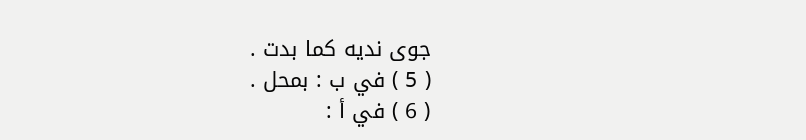جوى نديه كما بدت .
( 5 ) في ب : بمحل .
( 6 ) في أ :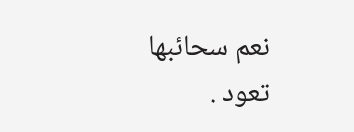نعم سحائبها تعود .